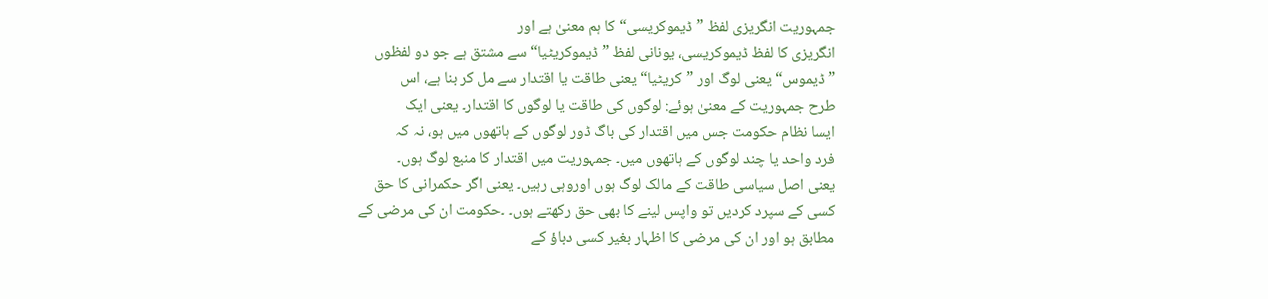جمہوریت انگریزی لفظ ”ڈیموکریسی“ کا ہم معنیٰ ہے اور
انگریزی کا لفظ ڈیموکریسی، یونانی لفظ ”ڈیموکریٹیا“ سے مشتق ہے جو دو لفظوں
”ڈیموس“ یعنی لوگ اور ”کریٹیا“ یعنی طاقت یا اقتدار سے مل کر بنا ہے، اس
طرح جمہوریت کے معنیٰ ہوئے: لوگوں کی طاقت یا لوگوں کا اقتدار۔ یعنی ایک
ایسا نظام حکومت جس میں اقتدار کی باگ ڈور لوگوں کے ہاتھوں میں ہو، نہ کہ
فرد واحد یا چند لوگوں کے ہاتھوں میں۔ جمہوریت میں اقتدار کا منبع لوگ ہوں۔
یعنی اصل سیاسی طاقت کے مالک لوگ ہوں اوروہی رہیں۔ یعنی اگر حکمرانی کا حق
کسی کے سپرد کردیں تو واپس لینے کا بھی حق رکھتے ہوں۔ ۔حکومت ان کی مرضی کے
مطابق ہو اور ان کی مرضی کا اظہار بغیر کسی دباؤ کے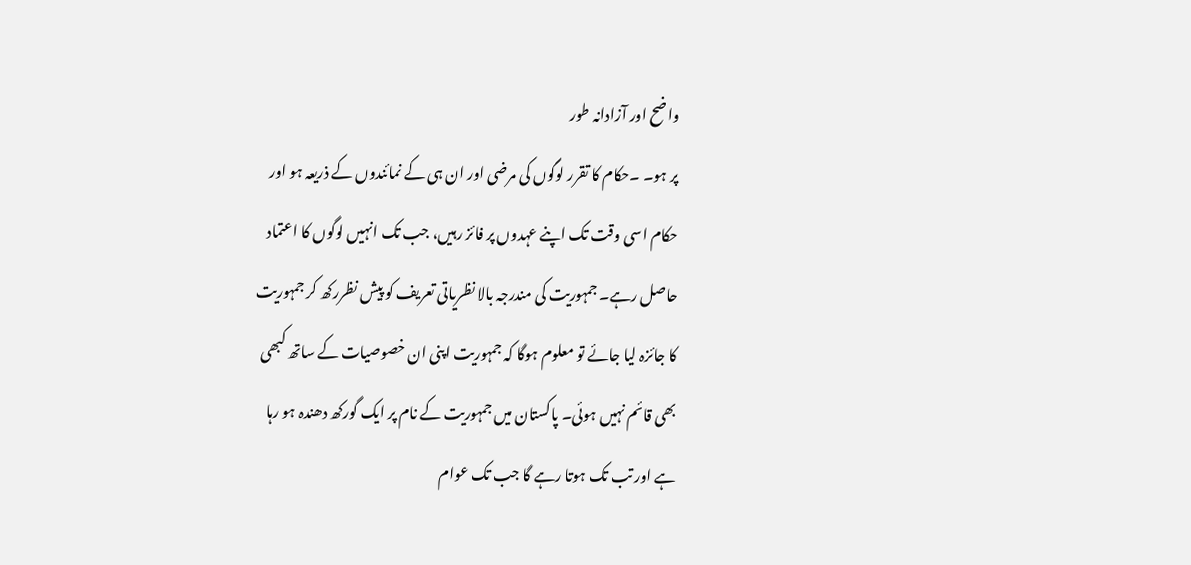واضح اور آزادانہ طور
پر ہو۔ ۔حکام کا تقرر لوگوں کی مرضی اور ان ہی کے نمائندوں کے ذریعہ ہو اور
حکام اسی وقت تک اپنے عہدوں پر فائز رہیں، جب تک انہیں لوگوں کا اعتماد
حاصل رہے۔ جمہوریت کی مندرجہ بالا نظریاتی تعریف کو پیش نظررکھ کر جمہوریت
کا جائزہ لیا جائے تو معلوم ہوگا کہ جمہوریت اپنی ان خصوصیات کے ساتھ کبھی
بھی قائم نہیں ہوئی۔ پاکستان میں جمہوریت کے نام پر ایک گورکھ دھندہ ہو رہا
ہے اور تب تک ہوتا رہے گا جب تک عوام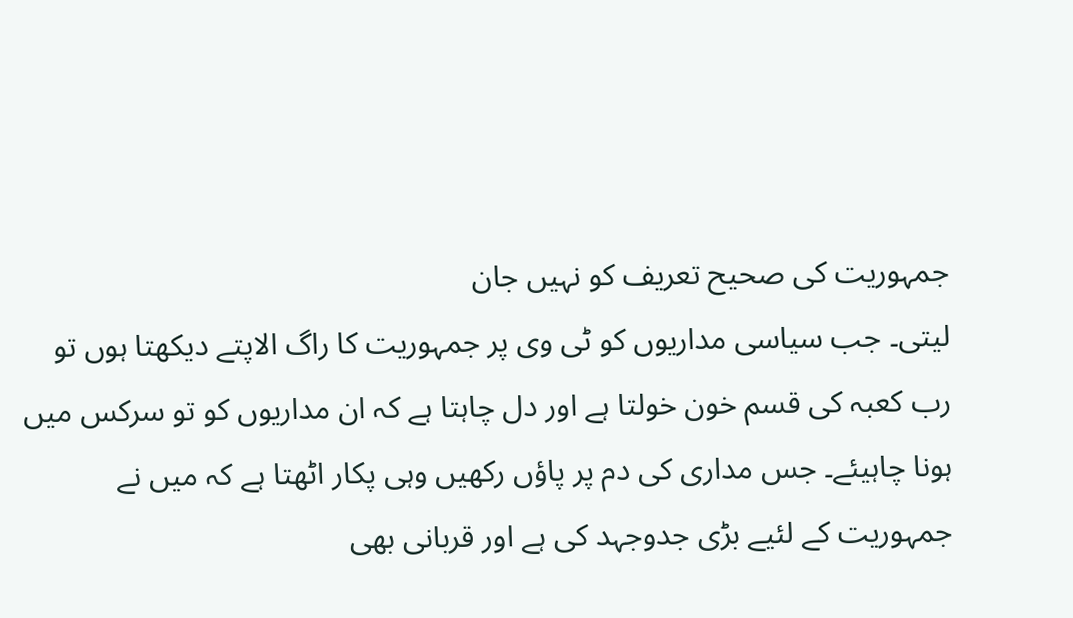جمہوریت کی صحیح تعریف کو نہیں جان
لیتی۔ جب سیاسی مداریوں کو ٹی وی پر جمہوریت کا راگ الاپتے دیکھتا ہوں تو
رب کعبہ کی قسم خون خولتا ہے اور دل چاہتا ہے کہ ان مداریوں کو تو سرکس میں
ہونا چاہیئے۔ جس مداری کی دم پر پاؤں رکھیں وہی پکار اٹھتا ہے کہ میں نے
جمہوریت کے لئیے بڑی جدوجہد کی ہے اور قربانی بھی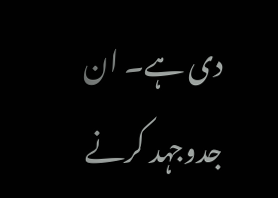دی ہے۔ ان جدوجہد کرنے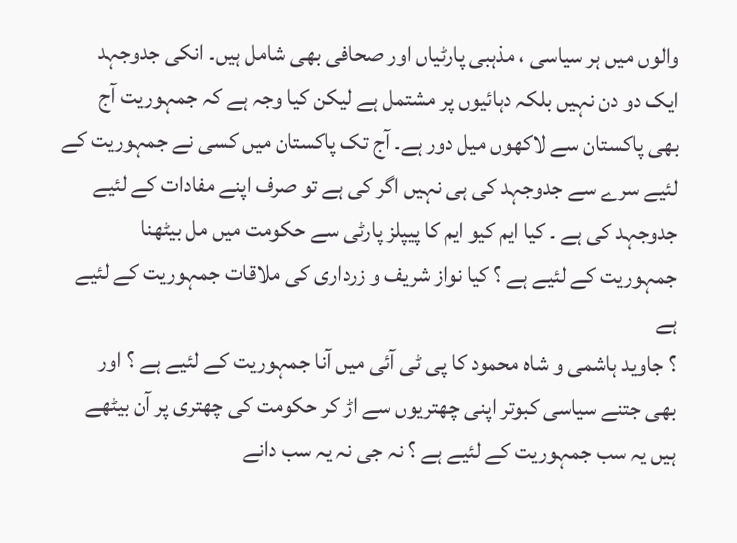والوں میں ہر سیاسی ، مذہبی پارٹیاں اور صحافی بھی شامل ہیں۔ انکی جدوجہد
ایک دو دن نہیں بلکہ دہائیوں پر مشتمل ہے لیکن کیا وجہ ہے کہ جمہوریت آج
بھی پاکستان سے لاکھوں میل دور ہے۔ آج تک پاکستان میں کسی نے جمہوریت کے
لئیے سرے سے جدوجہد کی ہی نہیں اگر کی ہے تو صرف اپنے مفادات کے لئیے
جدوجہد کی ہے ۔ کیا ایم کیو ایم کا پیپلز پارٹی سے حکومت میں مل بیٹھنا
جمہوریت کے لئیے ہے ؟ کیا نواز شریف و زرداری کی ملاقات جمہوریت کے لئیے ہے
؟ جاوید ہاشمی و شاہ محمود کا پی ٹی آئی میں آنا جمہوریت کے لئیے ہے ؟ اور
بھی جتنے سیاسی کبوتر اپنی چھتریوں سے اڑ کر حکومت کی چھتری پر آن بیٹھے
ہیں یہ سب جمہوریت کے لئیے ہے ؟ نہ جی نہ یہ سب دانے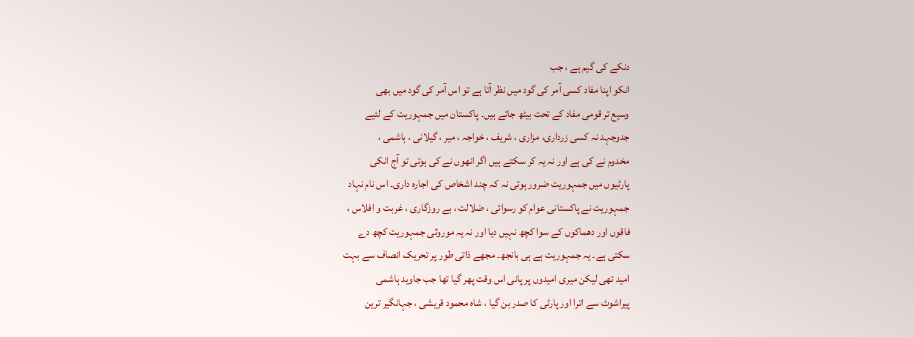دنکے کی گیم ہے ، جب
انکو اپنا مفاد کسی آمر کی گود میں نظر آتا ہے تو اس آمر کی گود میں بھی
وسیع تر قومی مفاد کے تحت بیٹھ جاتے ہیں۔ پاکستان میں جمہوریت کے لئیے
جدوجہد نہ کسی زرداری، مزاری ، شریف ، خواجہ ، میر ، گیلانی ، ہاشمی ،
مخدوم نے کی ہے اور نہ یہ کر سکتے ہیں اگر انھوں نے کی ہوتی تو آج انکی
پارٹیوں میں جمہوریت ضرور ہوتی نہ کہ چند اشخاص کی اجارہ داری۔ اس نام نہاد
جمہوریت نے پاکستانی عوام کو رسوائی ، ضلالت ، بے روزگاری ، غربت و افلاس ،
فاقوں اور دھماکوں کے سوا کچھ نہیں دیا اور نہ یہ موروثی جمہوریت کچھ دے
سکتی ہے۔ یہ جمہوریت ہے ہی بانجھ۔ مجھے ذاتی طور پر تحریک انصاف سے بہت
امید تھی لیکن میری امیدوں پر پانی اس وقت پھر گیا تھا جب جاوید ہاشمی
پیراشوٹ سے اترا اور پارٹی کا صدر بن گیا ، شاہ محمود قریشی ، جہانگیر ترین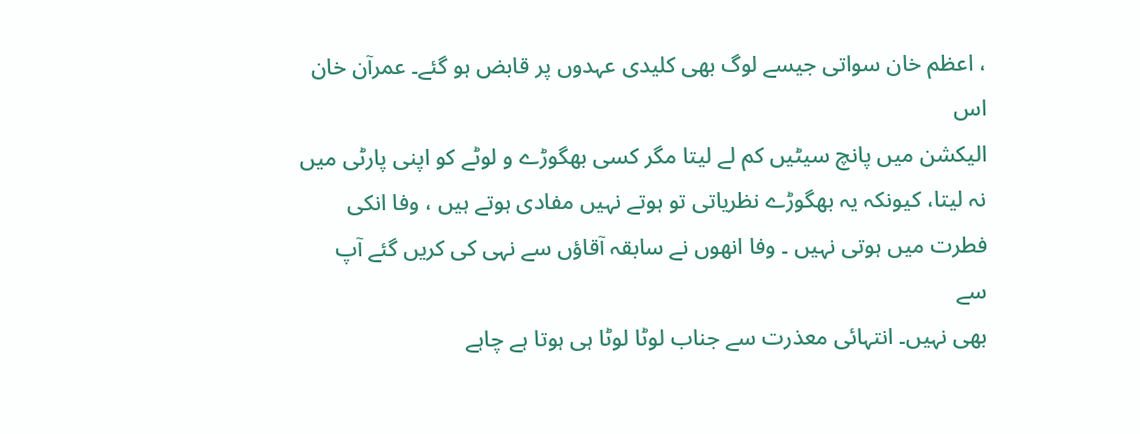، اعظم خان سواتی جیسے لوگ بھی کلیدی عہدوں پر قابض ہو گئے۔ عمرآن خان اس
الیکشن میں پانچ سیٹیں کم لے لیتا مگر کسی بھگوڑے و لوٹے کو اپنی پارٹی میں
نہ لیتا، کیونکہ یہ بھگوڑے نظریاتی تو ہوتے نہیں مفادی ہوتے ہیں ، وفا انکی
فطرت میں ہوتی نہیں ۔ وفا انھوں نے سابقہ آقاؤں سے نہی کی کریں گئے آپ سے
بھی نہیں۔ انتہائی معذرت سے جناب لوٹا لوٹا ہی ہوتا ہے چاہے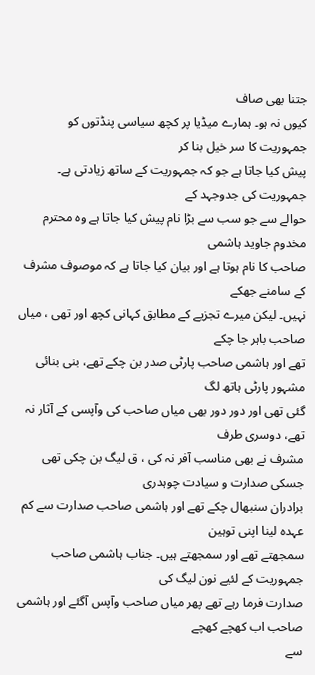جتنا بھی صاف
کیوں نہ ہو۔ ہمارے میڈیا پر کچھ سیاسی پنڈتوں کو جمہوریت کا سر خیل بنا کر
پیش کیا جاتا ہے جو کہ جمہوریت کے ساتھ زیادتی ہے۔ جمہوریت کی جدوجہد کے
حوالے سے جو سب سے بڑا نام پیش کیا جاتا ہے وہ محترم مخدوم جاوید ہاشمی
صاحب کا نام ہوتا ہے اور بیان کیا جاتا ہے کہ موصوف مشرف کے سامنے جھکے
نہیں۔ لیکن میرے تجزیے کے مطابق کہانی کچھ اور تھی ، میاں صاحب باہر جا چکے
تھے اور ہاشمی صاحب پارٹی صدر بن چکے تھے، بنی بنائی مشہور پارٹی ہاتھ لگ
گئی تھی اور دور دور بھی میاں صاحب کی وآپسی کے آثار نہ تھے، دوسری طرف
مشرف نے بھی مناسب آفر نہ کی ، ق لیگ بن چکی تھی جسکی صدارت و سیادت چوہدری
برادران سنبھال چکے تھے اور ہاشمی صاحب صدارت سے کم عہدہ لینا اپنی توہین
سمجھتے تھے اور سمجھتے ہیں۔ جناب ہاشمی صاحب جمہوریت کے لئیے نون لیگ کی
صدارت فرما رہے تھے پھر میاں صاحب وآپس آگئے اور ہاشمی صاحب اب کھچے کھچے
سے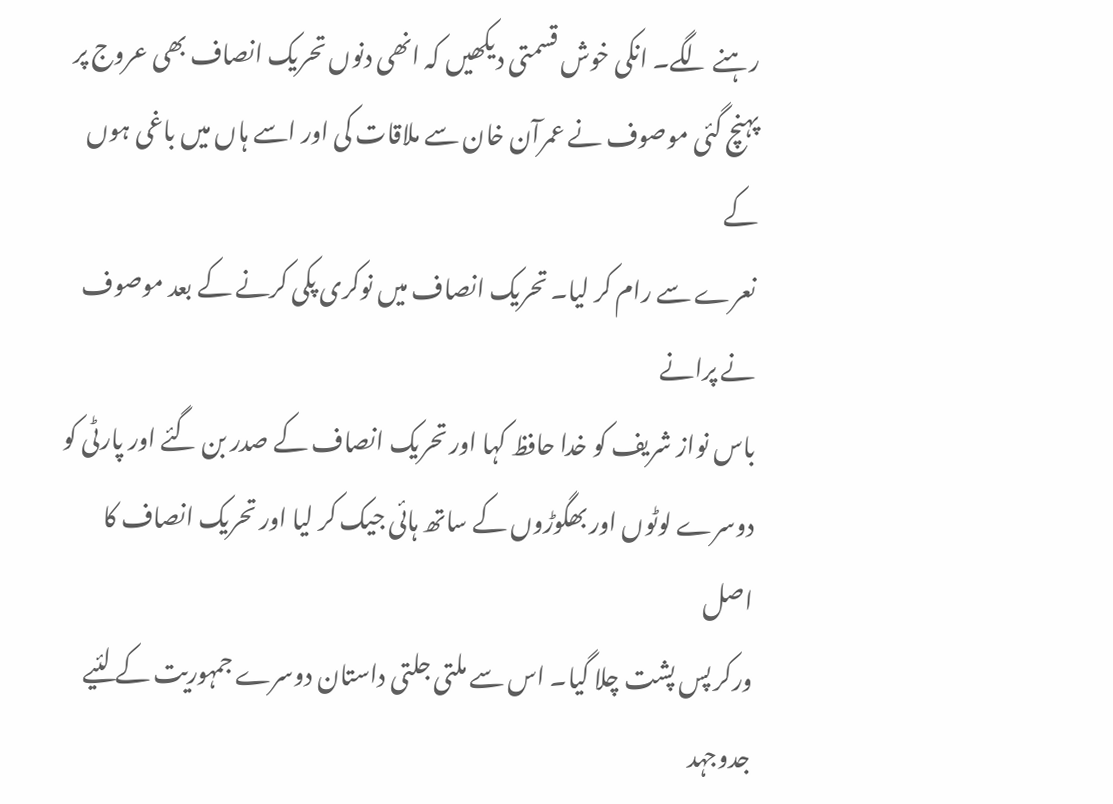رہنے لگے۔ انکی خوش قسمتی دیکھیں کہ انھی دنوں تحریک انصاف بھی عروج پر
پہنچ گئی موصوف نے عمرآن خان سے ملاقات کی اور اسے ہاں میں باغی ہوں کے
نعرے سے رام کر لیا۔ تحریک انصاف میں نوکری پکی کرنے کے بعد موصوف نے پرانے
باس نواز شریف کو خدا حافظ کہا اور تحریک انصاف کے صدر بن گئے اور پارٹی کو
دوسرے لوٹوں اور بھگوڑوں کے ساتھ ہائی جیک کر لیا اور تحریک انصاف کا اصل
ورکر پس پشت چلا گیا۔ اس سے ملتی جلتی داستان دوسرے جمہوریت کے لئیے جدوجہد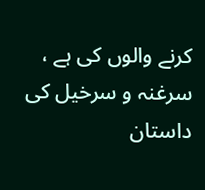کرنے والوں کی ہے ، سرغنہ و سرخیل کی داستان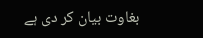بغاوت بیان کر دی ہے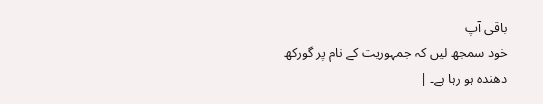باقی آپ
خود سمجھ لیں کہ جمہوریت کے نام پر گورکھ دھندہ ہو رہا ہے۔ |